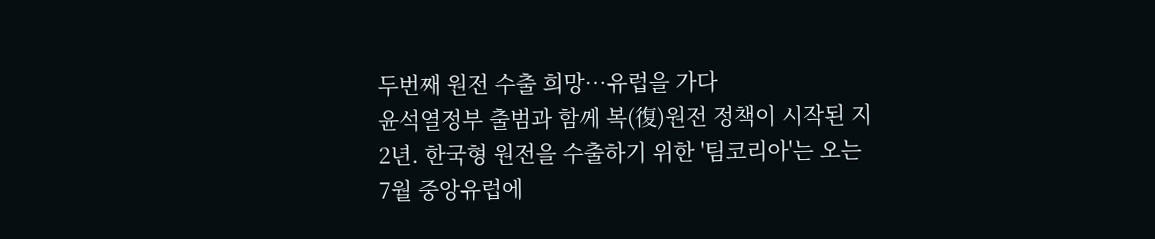두번째 원전 수출 희망…유럽을 가다
윤석열정부 출범과 함께 복(復)원전 정책이 시작된 지 2년. 한국형 원전을 수출하기 위한 '팀코리아'는 오는 7월 중앙유럽에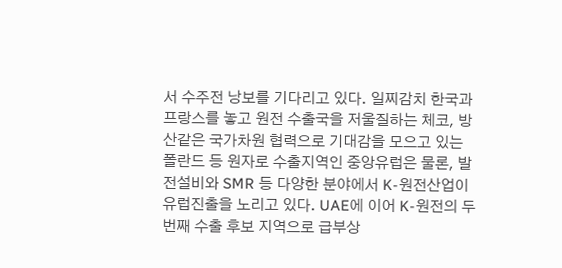서 수주전 낭보를 기다리고 있다. 일찌감치 한국과 프랑스를 놓고 원전 수출국을 저울질하는 체코, 방산같은 국가차원 협력으로 기대감을 모으고 있는 폴란드 등 원자로 수출지역인 중앙유럽은 물론, 발전설비와 SMR 등 다양한 분야에서 K-원전산업이 유럽진출을 노리고 있다. UAE에 이어 K-원전의 두번째 수출 후보 지역으로 급부상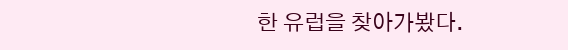한 유럽을 찾아가봤다.